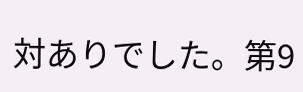対ありでした。第9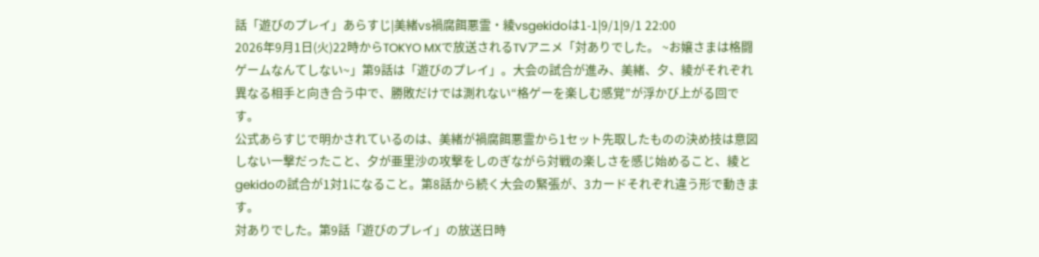話「遊びのプレイ」あらすじ|美緒vs禍腐餌悪霊・綾vsgekidoは1-1|9/1|9/1 22:00
2026年9月1日(火)22時からTOKYO MXで放送されるTVアニメ「対ありでした。 ~お嬢さまは格闘ゲームなんてしない~」第9話は「遊びのプレイ」。大会の試合が進み、美緒、夕、綾がそれぞれ異なる相手と向き合う中で、勝敗だけでは測れない“格ゲーを楽しむ感覚”が浮かび上がる回です。
公式あらすじで明かされているのは、美緒が禍腐餌悪霊から1セット先取したものの決め技は意図しない一撃だったこと、夕が亜里沙の攻撃をしのぎながら対戦の楽しさを感じ始めること、綾とgekidoの試合が1対1になること。第8話から続く大会の緊張が、3カードそれぞれ違う形で動きます。
対ありでした。第9話「遊びのプレイ」の放送日時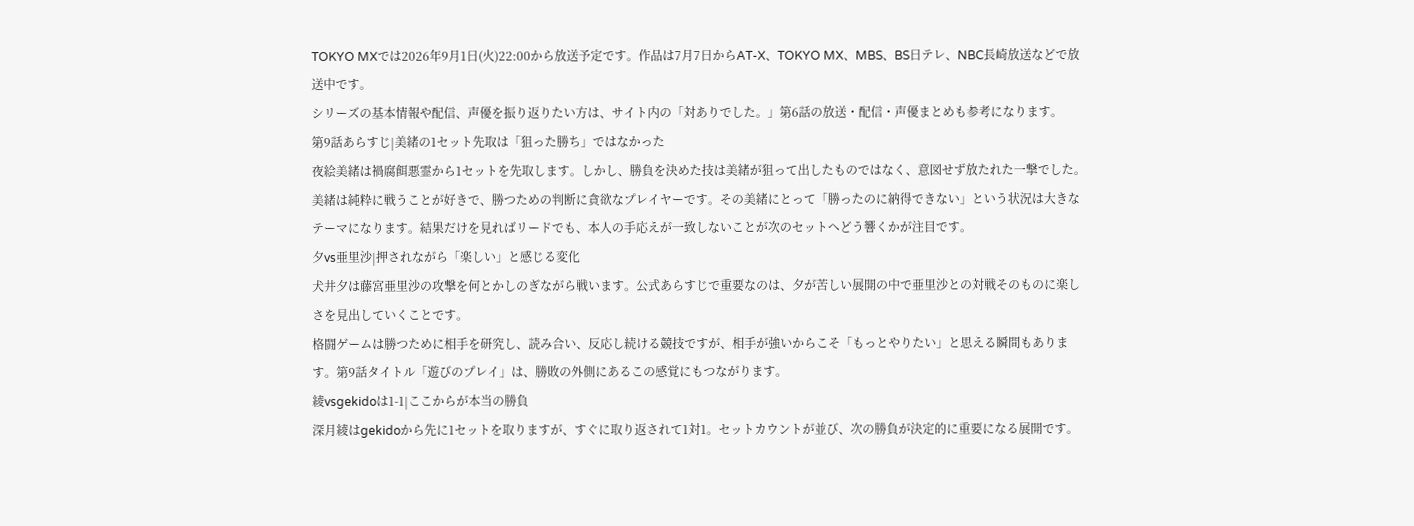TOKYO MXでは2026年9月1日(火)22:00から放送予定です。作品は7月7日からAT-X、TOKYO MX、MBS、BS日テレ、NBC長崎放送などで放送中です。
シリーズの基本情報や配信、声優を振り返りたい方は、サイト内の「対ありでした。」第6話の放送・配信・声優まとめも参考になります。
第9話あらすじ|美緒の1セット先取は「狙った勝ち」ではなかった
夜絵美緒は禍腐餌悪霊から1セットを先取します。しかし、勝負を決めた技は美緒が狙って出したものではなく、意図せず放たれた一撃でした。
美緒は純粋に戦うことが好きで、勝つための判断に貪欲なプレイヤーです。その美緒にとって「勝ったのに納得できない」という状況は大きなテーマになります。結果だけを見ればリードでも、本人の手応えが一致しないことが次のセットへどう響くかが注目です。
夕vs亜里沙|押されながら「楽しい」と感じる変化
犬井夕は藤宮亜里沙の攻撃を何とかしのぎながら戦います。公式あらすじで重要なのは、夕が苦しい展開の中で亜里沙との対戦そのものに楽しさを見出していくことです。
格闘ゲームは勝つために相手を研究し、読み合い、反応し続ける競技ですが、相手が強いからこそ「もっとやりたい」と思える瞬間もあります。第9話タイトル「遊びのプレイ」は、勝敗の外側にあるこの感覚にもつながります。
綾vsgekidoは1-1|ここからが本当の勝負
深月綾はgekidoから先に1セットを取りますが、すぐに取り返されて1対1。セットカウントが並び、次の勝負が決定的に重要になる展開です。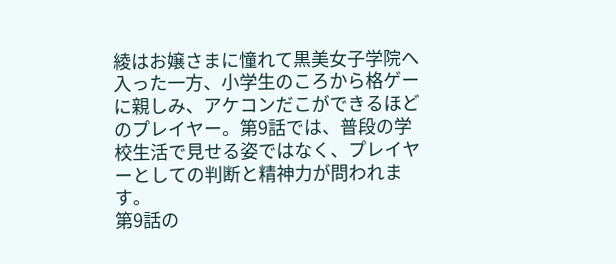綾はお嬢さまに憧れて黒美女子学院へ入った一方、小学生のころから格ゲーに親しみ、アケコンだこができるほどのプレイヤー。第9話では、普段の学校生活で見せる姿ではなく、プレイヤーとしての判断と精神力が問われます。
第9話の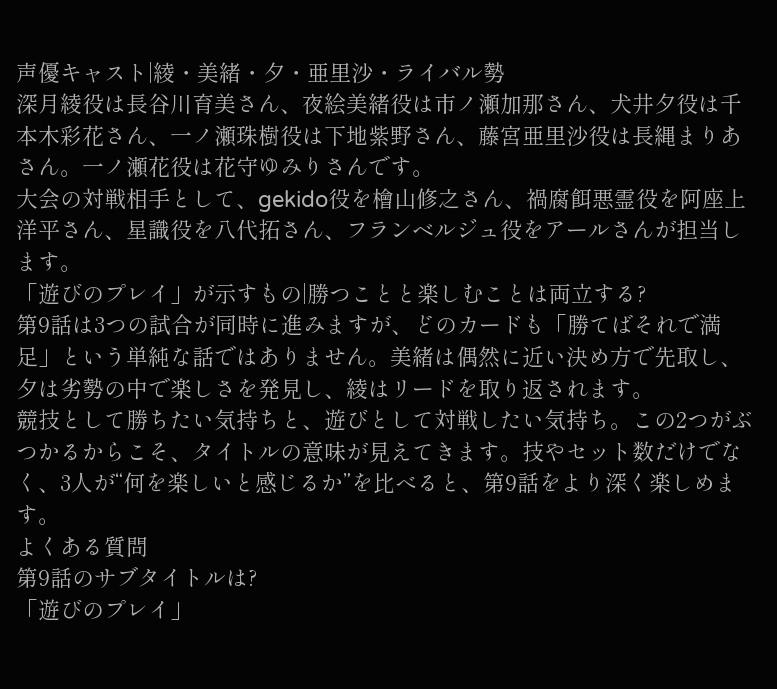声優キャスト|綾・美緒・夕・亜里沙・ライバル勢
深月綾役は長谷川育美さん、夜絵美緒役は市ノ瀬加那さん、犬井夕役は千本木彩花さん、一ノ瀬珠樹役は下地紫野さん、藤宮亜里沙役は長縄まりあさん。一ノ瀬花役は花守ゆみりさんです。
大会の対戦相手として、gekido役を檜山修之さん、禍腐餌悪霊役を阿座上洋平さん、星識役を八代拓さん、フランベルジュ役をアールさんが担当します。
「遊びのプレイ」が示すもの|勝つことと楽しむことは両立する?
第9話は3つの試合が同時に進みますが、どのカードも「勝てばそれで満足」という単純な話ではありません。美緒は偶然に近い決め方で先取し、夕は劣勢の中で楽しさを発見し、綾はリードを取り返されます。
競技として勝ちたい気持ちと、遊びとして対戦したい気持ち。この2つがぶつかるからこそ、タイトルの意味が見えてきます。技やセット数だけでなく、3人が“何を楽しいと感じるか”を比べると、第9話をより深く楽しめます。
よくある質問
第9話のサブタイトルは?
「遊びのプレイ」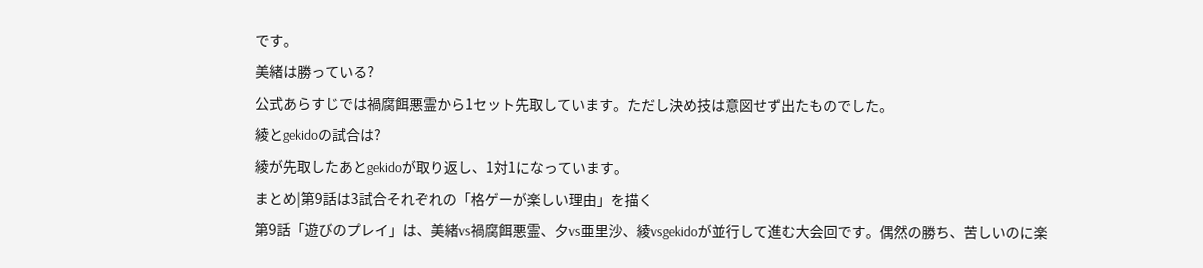です。
美緒は勝っている?
公式あらすじでは禍腐餌悪霊から1セット先取しています。ただし決め技は意図せず出たものでした。
綾とgekidoの試合は?
綾が先取したあとgekidoが取り返し、1対1になっています。
まとめ|第9話は3試合それぞれの「格ゲーが楽しい理由」を描く
第9話「遊びのプレイ」は、美緒vs禍腐餌悪霊、夕vs亜里沙、綾vsgekidoが並行して進む大会回です。偶然の勝ち、苦しいのに楽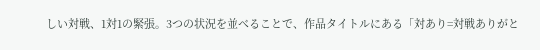しい対戦、1対1の緊張。3つの状況を並べることで、作品タイトルにある「対あり=対戦ありがと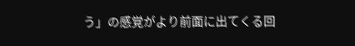う」の感覚がより前面に出てくる回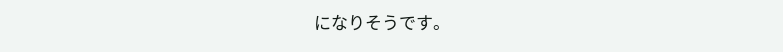になりそうです。